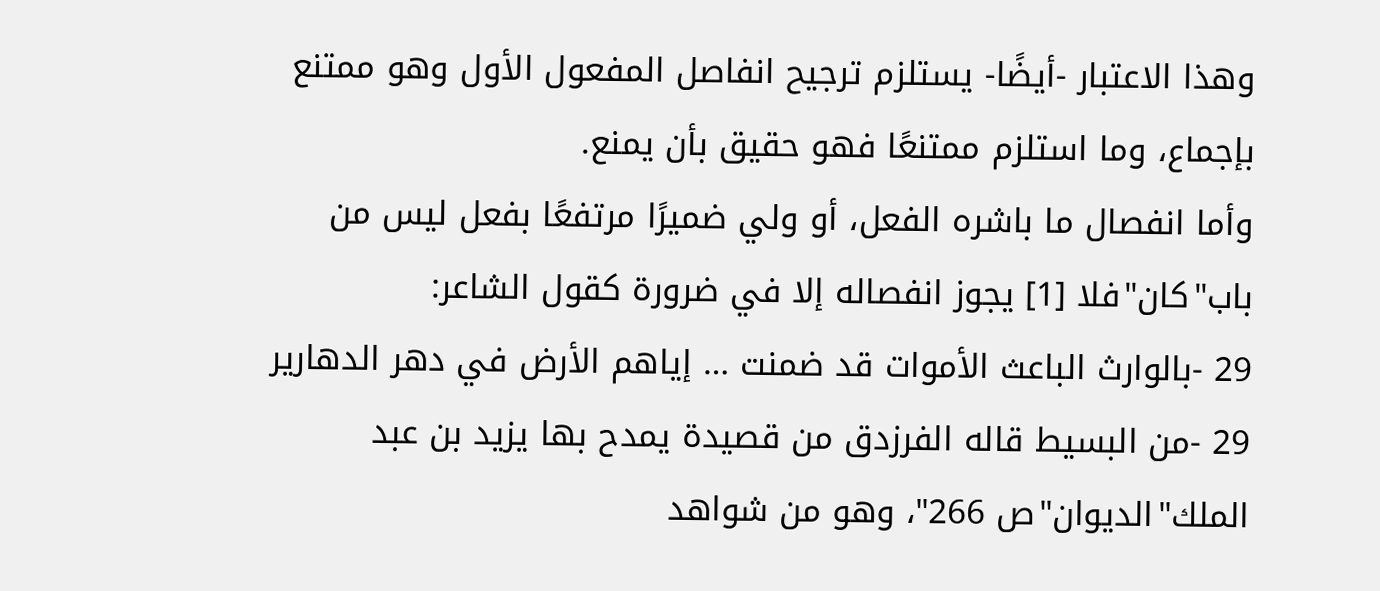وهذا الاعتبار -أيضًا- يستلزم ترجيح انفاصل المفعول الأول وهو ممتنع بإجماع، وما استلزم ممتنعًا فهو حقيق بأن يمنع.
وأما انفصال ما باشره الفعل، أو ولي ضميرًا مرتفعًا بفعل ليس من باب"كان"فلا [1] يجوز انفصاله إلا في ضرورة كقول الشاعر:
29 -بالوارث الباعث الأموات قد ضمنت … إياهم الأرض في دهر الدهارير
29 -من البسيط قاله الفرزدق من قصيدة يمدح بها يزيد بن عبد الملك"الديوان"ص 266"، وهو من شواهد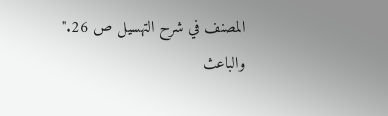المصنف في شرح التهسيل ص 26."
والباعث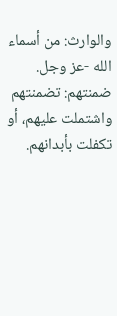والوارث: من أسماء الله -عز وجل.
ضمنتهم: تضمنتهم واشتملت عليهم، أو تكفلت بأبدانهم.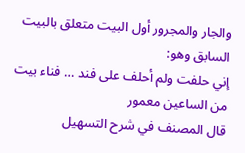والجار والمجرور أول البيت متعلق بالبيت السابق وهو:
إني حلفت ولم أحلف على فند … فناء بيت من الساعين معمور
قال المصنف في شرح التسهيل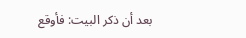بعد أن ذكر البيت: فأوقع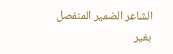الشاعر الضمير المنفصل بغير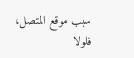سبب موقع المتصل، فلولا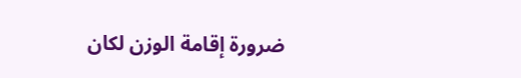ضرورة إقامة الوزن لكان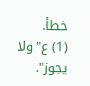خطأ.
(1) ع"ولا يجوز".